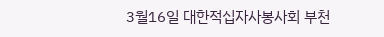3월16일 대한적십자사봉사회 부천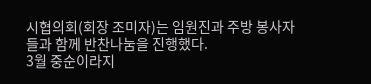시협의회(회장 조미자)는 임원진과 주방 봉사자들과 함께 반찬나눔을 진행했다.
3월 중순이라지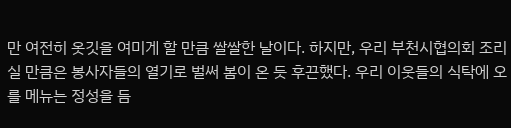만 여전히 옷깃을 여미게 할 만큼 쌀쌀한 날이다. 하지만, 우리 부천시협의회 조리실 만큼은 봉사자들의 열기로 벌써 봄이 온 듯 후끈했다. 우리 이웃들의 식탁에 오를 메뉴는 정성을 듬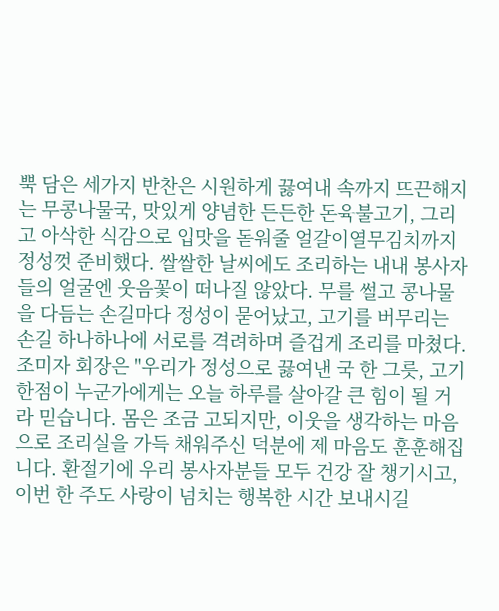뿍 담은 세가지 반찬은 시원하게 끓여내 속까지 뜨끈해지는 무콩나물국, 맛있게 양념한 든든한 돈육불고기, 그리고 아삭한 식감으로 입맛을 돋워줄 얼갈이열무김치까지 정성껏 준비했다. 쌀쌀한 날씨에도 조리하는 내내 봉사자들의 얼굴엔 웃음꽃이 떠나질 않았다. 무를 썰고 콩나물을 다듬는 손길마다 정성이 묻어났고, 고기를 버무리는 손길 하나하나에 서로를 격려하며 즐겁게 조리를 마쳤다.
조미자 회장은 "우리가 정성으로 끓여낸 국 한 그릇, 고기 한점이 누군가에게는 오늘 하루를 살아갈 큰 힘이 될 거라 믿습니다. 몸은 조금 고되지만, 이웃을 생각하는 마음으로 조리실을 가득 채워주신 덕분에 제 마음도 훈훈해집니다. 환절기에 우리 봉사자분들 모두 건강 잘 챙기시고, 이번 한 주도 사랑이 넘치는 행복한 시간 보내시길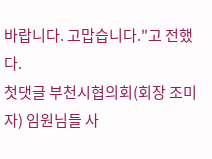바랍니다. 고맙습니다."고 전했다.
첫댓글 부천시협의회(회장 조미자) 임원님들 사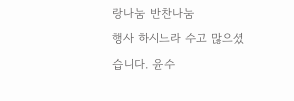랑나눔 반찬나눔
행사 하시느라 수고 많으셨습니다. 윤수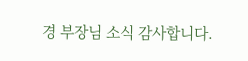경 부장님 소식 감사합니다.